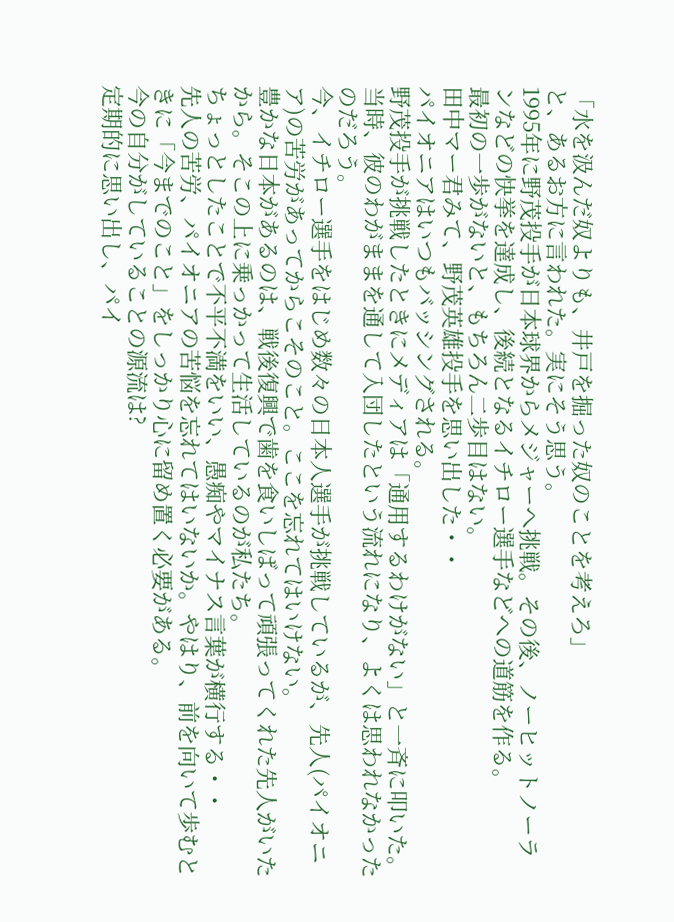「水を汲んだ奴よりも、井戸を掘った奴のことを考えろ」
と、あるお方に言われた。実にそう思う。
1995年に野茂投手が日本球界からメジャーへ挑戦。その後、ノーヒットノーランなどの快挙を達成し、後続となるイチロー選手などへの道筋を作る。
最初の一歩がないと、もちろん二歩目はない。
田中マー君みて、野茂英雄投手を思い出した・・
パイオニアはいつもバッシングされる。
野茂投手が挑戦したときにメディアは「通用するわけがない」と一斉に叩いた。当時、彼のわがままを通して入団したという流れになり、よくは思われなかったのだろう。
今、イチロー選手をはじめ数々の日本人選手が挑戦しているが、先人(パイオニア)の苦労があってからこそのこと。ここを忘れてはいけない。
豊かな日本があるのは、戦後復興で歯を食いしばって頑張ってくれた先人がいたから。そこの上に乗っかって生活しているのが私たち。
ちょっとしたことで不平不満をいい、愚痴やマイナス言葉が横行する・・
先人の苦労、パイオニアの苦悩を忘れてはいないか。やはり、前を向いて歩むときに「今までのこと」をしっかり心に留め置く必要がある。
今の自分がしていることの源流は?
定期的に思い出し、パイ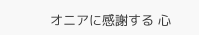オニアに感謝する 心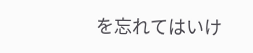を忘れてはいけ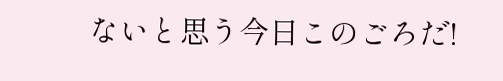ないと思う今日このごろだ!